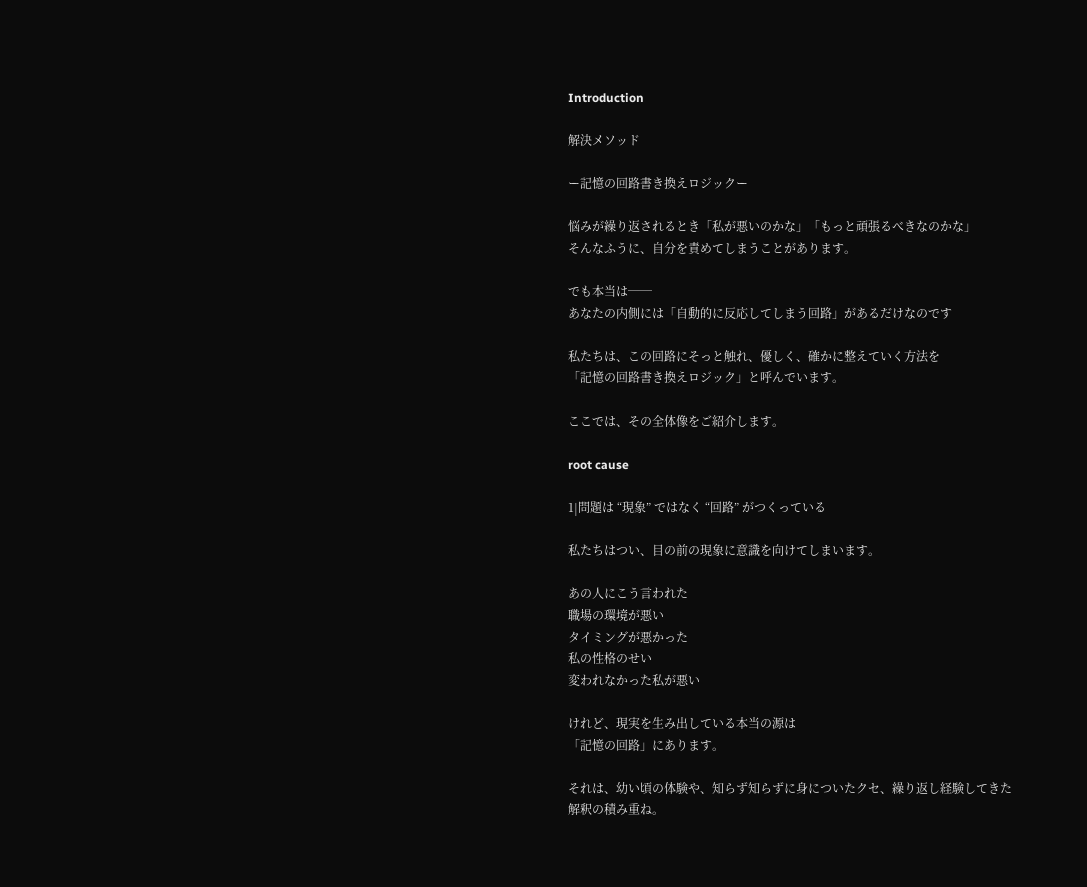Introduction

解決メソッド

ー記憶の回路書き換えロジックー

悩みが繰り返されるとき「私が悪いのかな」「もっと頑張るべきなのかな」
そんなふうに、自分を責めてしまうことがあります。

でも本当は──
あなたの内側には「自動的に反応してしまう回路」があるだけなのです

私たちは、この回路にそっと触れ、優しく、確かに整えていく方法を
「記憶の回路書き換えロジック」と呼んでいます。

ここでは、その全体像をご紹介します。

root cause

1|問題は “現象” ではなく “回路” がつくっている

私たちはつい、目の前の現象に意識を向けてしまいます。

あの人にこう言われた
職場の環境が悪い
タイミングが悪かった
私の性格のせい
変われなかった私が悪い

けれど、現実を生み出している本当の源は
「記憶の回路」にあります。

それは、幼い頃の体験や、知らず知らずに身についたクセ、繰り返し経験してきた解釈の積み重ね。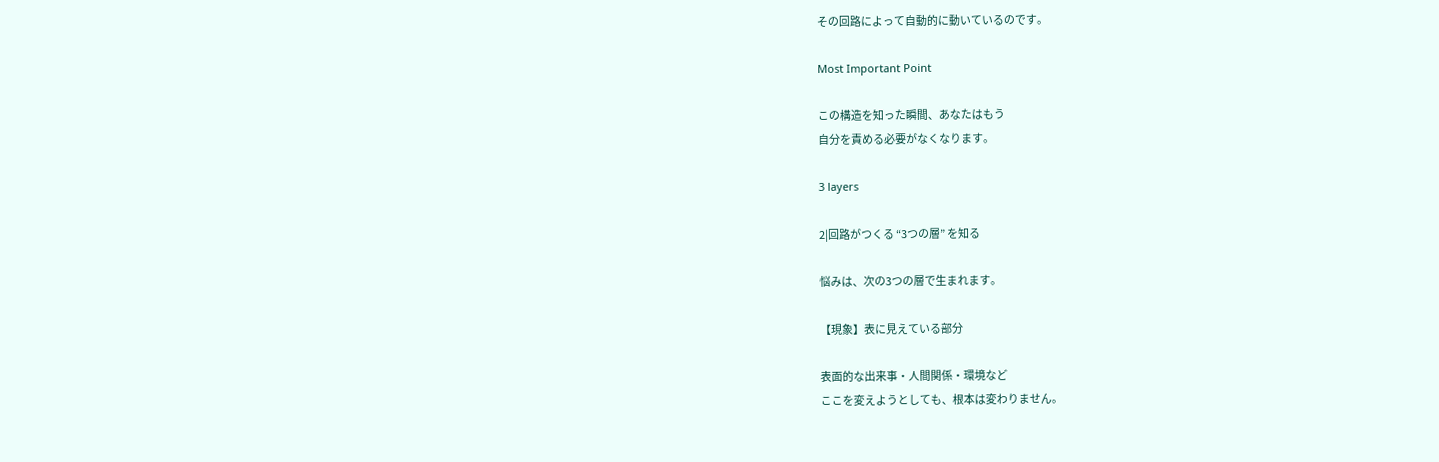その回路によって自動的に動いているのです。

Most Important Point

この構造を知った瞬間、あなたはもう
自分を責める必要がなくなります。

3 layers

2|回路がつくる “3つの層” を知る

悩みは、次の3つの層で生まれます。

【現象】表に見えている部分

表面的な出来事・人間関係・環境など
ここを変えようとしても、根本は変わりません。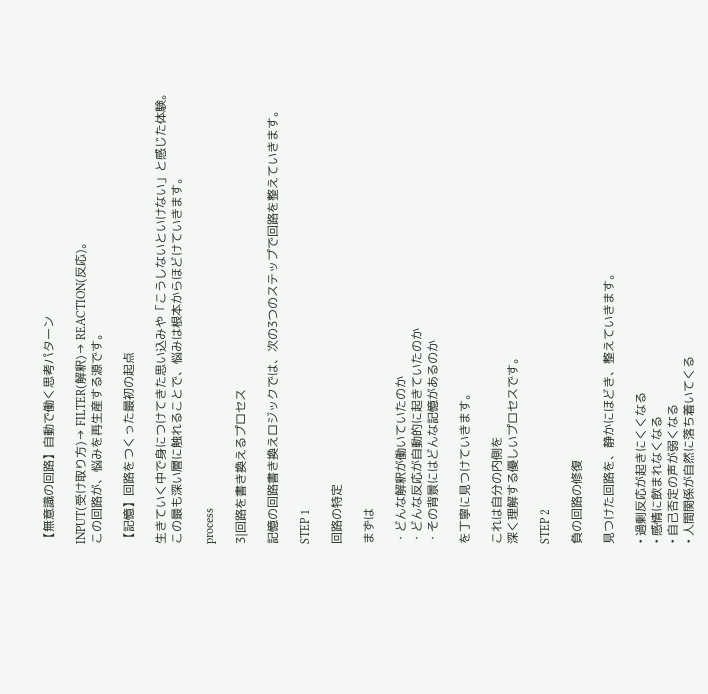【無意識の回路】自動で働く思考パターン

INPUT(受け取り方)→ FILTER(解釈)→ REACTION(反応)。
この回路が、悩みを再生産する源です。

【記憶】回路をつくった最初の起点

生きていく中で身につけてきた思い込みや「こうしないといけない」と感じた体験。
この最も深い層に触れることで、悩みは根本からほどけていきます。

process

3|回路を書き換えるプロセス

記憶の回路書き換えロジックでは、次の3つのステップで回路を整えていきます。

STEP 1

回路の特定

まずは

・どんな解釈が働いていたのか
・どんな反応が自動的に起きていたのか
・その背景にはどんな記憶があるのか

を丁寧に見つけていきます。

これは自分の内側を
深く理解する優しいプロセスです。

STEP 2

負の回路の修復

見つけた回路を、静かにほどき、整えていきます。

• 過剰反応が起きにくくなる
• 感情に飲まれなくなる
• 自己否定の声が弱くなる
• 人間関係が自然に落ち着いてくる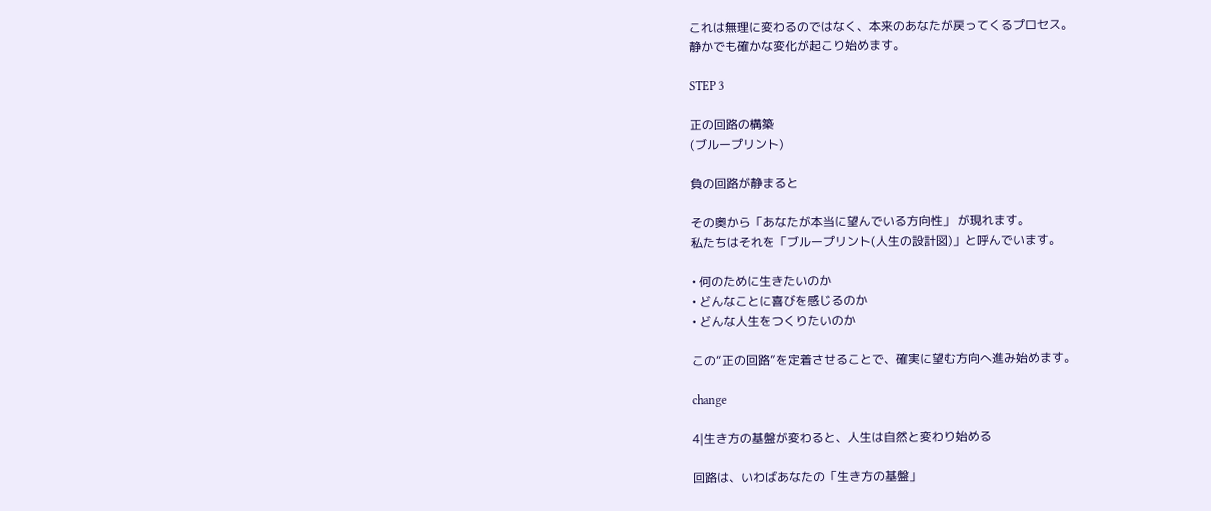これは無理に変わるのではなく、本来のあなたが戻ってくるプロセス。
静かでも確かな変化が起こり始めます。

STEP 3

正の回路の構築
(ブループリント)

負の回路が静まると

その奥から「あなたが本当に望んでいる方向性」 が現れます。
私たちはそれを「ブループリント(人生の設計図)」と呼んでいます。

• 何のために生きたいのか
• どんなことに喜びを感じるのか
• どんな人生をつくりたいのか

この“正の回路”を定着させることで、確実に望む方向へ進み始めます。

change

4|生き方の基盤が変わると、人生は自然と変わり始める

回路は、いわばあなたの「生き方の基盤」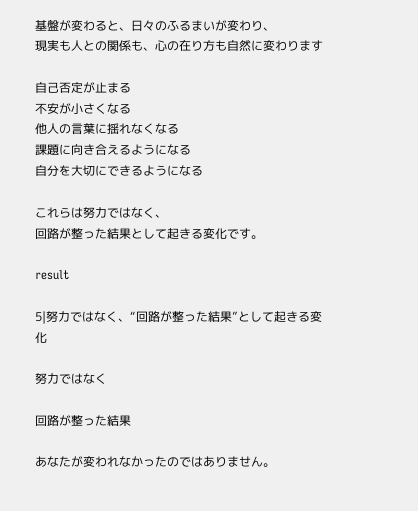基盤が変わると、日々のふるまいが変わり、
現実も人との関係も、心の在り方も自然に変わります

自己否定が止まる
不安が小さくなる
他人の言葉に揺れなくなる
課題に向き合えるようになる
自分を大切にできるようになる

これらは努力ではなく、
回路が整った結果として起きる変化です。

result

5|努力ではなく、“回路が整った結果”として起きる変化

努力ではなく

回路が整った結果

あなたが変われなかったのではありません。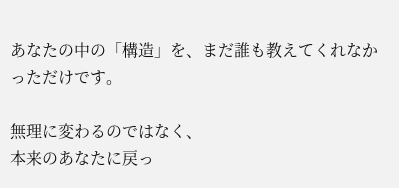あなたの中の「構造」を、まだ誰も教えてくれなかっただけです。

無理に変わるのではなく、
本来のあなたに戻っ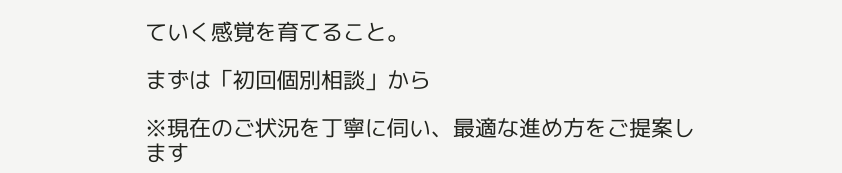ていく感覚を育てること。

まずは「初回個別相談」から

※現在のご状況を丁寧に伺い、最適な進め方をご提案します